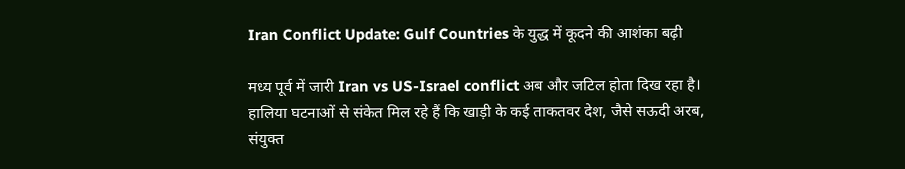Iran Conflict Update: Gulf Countries के युद्ध में कूदने की आशंका बढ़ी

मध्य पूर्व में जारी Iran vs US-Israel conflict अब और जटिल होता दिख रहा है। हालिया घटनाओं से संकेत मिल रहे हैं कि खाड़ी के कई ताकतवर देश, जैसे सऊदी अरब, संयुक्त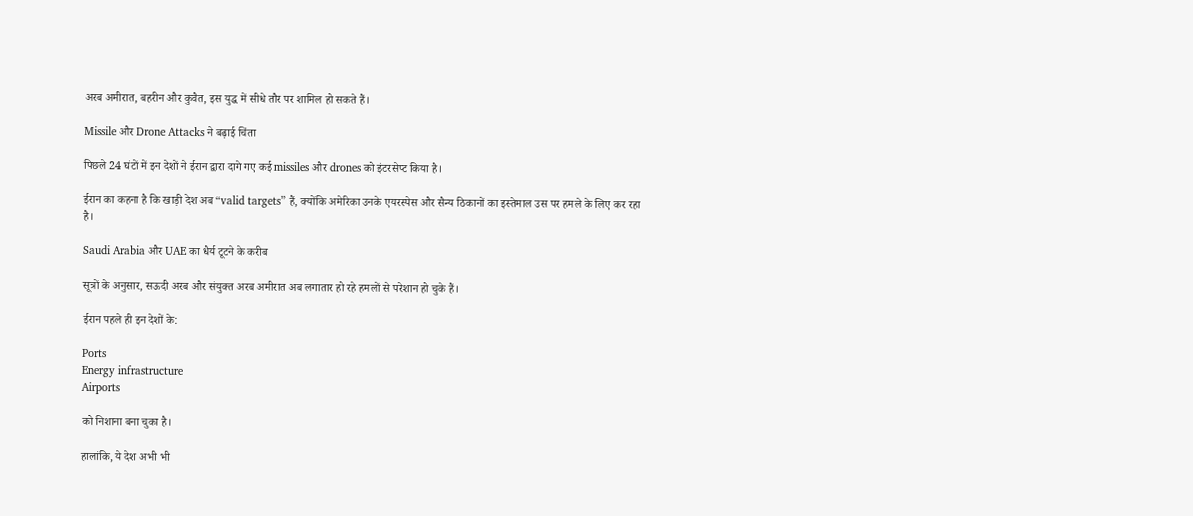अरब अमीरात, बहरीन और कुवैत, इस युद्ध में सीधे तौर पर शामिल हो सकते हैं।

Missile और Drone Attacks ने बढ़ाई चिंता

पिछले 24 घंटों में इन देशों ने ईरान द्वारा दागे गए कई missiles और drones को इंटरसेप्ट किया है।

ईरान का कहना है कि खाड़ी देश अब “valid targets” हैं, क्योंकि अमेरिका उनके एयरस्पेस और सैन्य ठिकानों का इस्तेमाल उस पर हमले के लिए कर रहा है।

Saudi Arabia और UAE का धैर्य टूटने के करीब

सूत्रों के अनुसार, सऊदी अरब और संयुक्त अरब अमीरात अब लगातार हो रहे हमलों से परेशान हो चुके हैं।

ईरान पहले ही इन देशों के:

Ports
Energy infrastructure
Airports

को निशाना बना चुका है।

हालांकि, ये देश अभी भी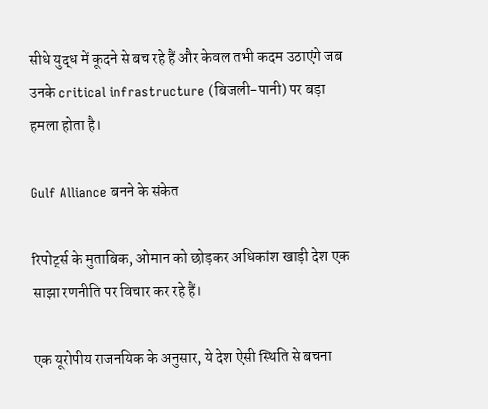सीधे युद्ध में कूदने से बच रहे हैं और केवल तभी कदम उठाएंगे जब उनके critical infrastructure (बिजली-पानी) पर बड़ा हमला होता है।

Gulf Alliance बनने के संकेत

रिपोर्ट्स के मुताबिक, ओमान को छोड़कर अधिकांश खाड़ी देश एक साझा रणनीति पर विचार कर रहे हैं।

एक यूरोपीय राजनयिक के अनुसार, ये देश ऐसी स्थिति से बचना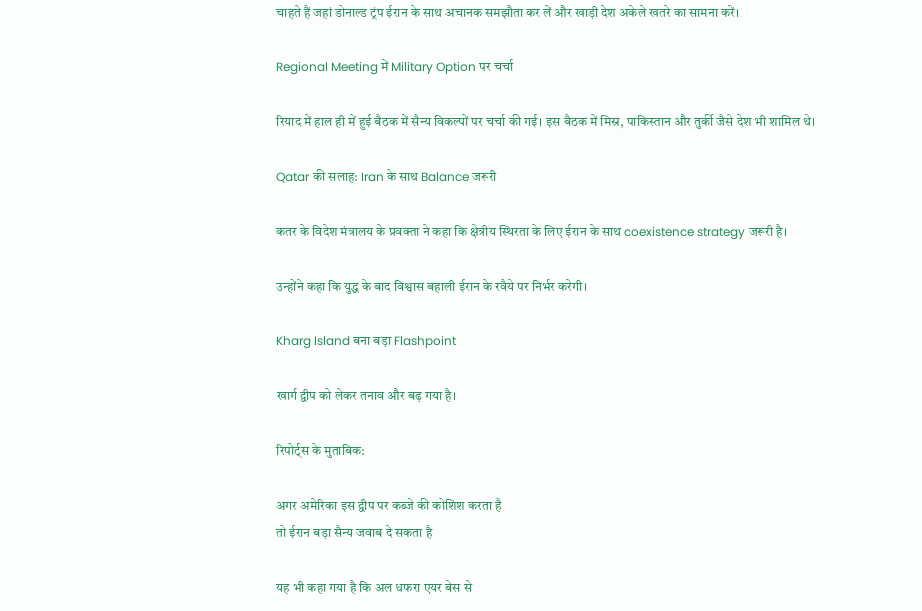चाहते हैं जहां डोनाल्ड ट्रंप ईरान के साथ अचानक समझौता कर लें और खाड़ी देश अकेले खतरे का सामना करें।

Regional Meeting में Military Option पर चर्चा

रियाद में हाल ही में हुई बैठक में सैन्य विकल्पों पर चर्चा की गई। इस बैठक में मिस्र, पाकिस्तान और तुर्की जैसे देश भी शामिल थे।

Qatar की सलाह: Iran के साथ Balance जरूरी

कतर के विदेश मंत्रालय के प्रवक्ता ने कहा कि क्षेत्रीय स्थिरता के लिए ईरान के साथ coexistence strategy जरूरी है।

उन्होंने कहा कि युद्ध के बाद विश्वास बहाली ईरान के रवैये पर निर्भर करेगी।

Kharg Island बना बड़ा Flashpoint

खार्ग द्वीप को लेकर तनाव और बढ़ गया है।

रिपोर्ट्स के मुताबिक:

अगर अमेरिका इस द्वीप पर कब्जे की कोशिश करता है
तो ईरान बड़ा सैन्य जवाब दे सकता है

यह भी कहा गया है कि अल धफरा एयर बेस से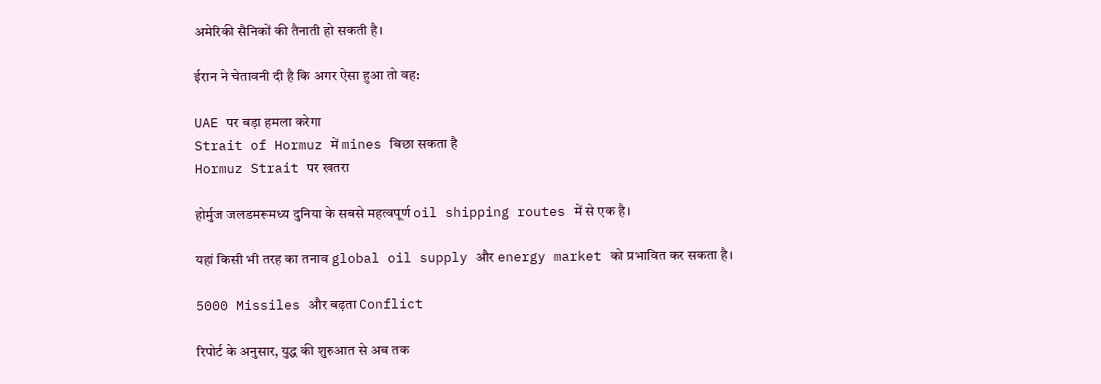अमेरिकी सैनिकों की तैनाती हो सकती है।

ईरान ने चेतावनी दी है कि अगर ऐसा हुआ तो वह:

UAE पर बड़ा हमला करेगा
Strait of Hormuz में mines बिछा सकता है
Hormuz Strait पर खतरा

होर्मुज जलडमरूमध्य दुनिया के सबसे महत्वपूर्ण oil shipping routes में से एक है।

यहां किसी भी तरह का तनाव global oil supply और energy market को प्रभावित कर सकता है।

5000 Missiles और बढ़ता Conflict

रिपोर्ट के अनुसार, युद्ध की शुरुआत से अब तक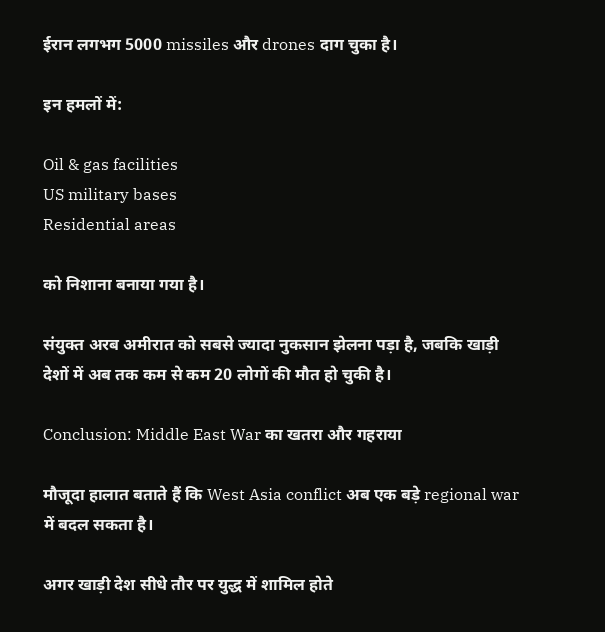ईरान लगभग 5000 missiles और drones दाग चुका है।

इन हमलों में:

Oil & gas facilities
US military bases
Residential areas

को निशाना बनाया गया है।

संयुक्त अरब अमीरात को सबसे ज्यादा नुकसान झेलना पड़ा है, जबकि खाड़ी देशों में अब तक कम से कम 20 लोगों की मौत हो चुकी है।

Conclusion: Middle East War का खतरा और गहराया

मौजूदा हालात बताते हैं कि West Asia conflict अब एक बड़े regional war में बदल सकता है।

अगर खाड़ी देश सीधे तौर पर युद्ध में शामिल होते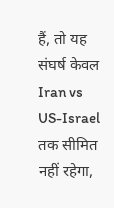हैं, तो यह संघर्ष केवल Iran vs US-Israel तक सीमित नहीं रहेगा,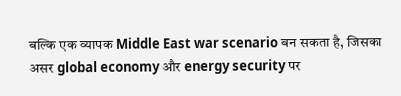बल्कि एक व्यापक Middle East war scenario बन सकता है, जिसका असर global economy और energy security पर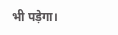भी पड़ेगा।